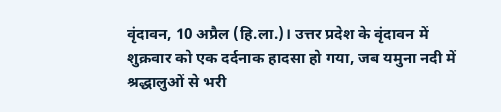वृंदावन, 10 अप्रैल (हि.ला.)। उत्तर प्रदेश के वृंदावन में शुक्रवार को एक दर्दनाक हादसा हो गया, जब यमुना नदी में श्रद्धालुओं से भरी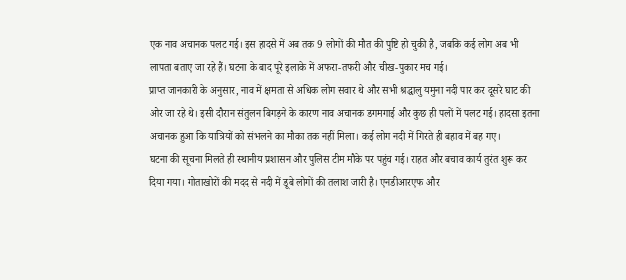एक नाव अचानक पलट गई। इस हादसे में अब तक 9 लोगों की मौत की पुष्टि हो चुकी है, जबकि कई लोग अब भी लापता बताए जा रहे हैं। घटना के बाद पूरे इलाके में अफरा-तफरी और चीख-पुकार मच गई।
प्राप्त जानकारी के अनुसार, नाव में क्षमता से अधिक लोग सवार थे और सभी श्रद्धालु यमुना नदी पार कर दूसरे घाट की ओर जा रहे थे। इसी दौरान संतुलन बिगड़ने के कारण नाव अचानक डगमगाई और कुछ ही पलों में पलट गई। हादसा इतना अचानक हुआ कि यात्रियों को संभलने का मौका तक नहीं मिला। कई लोग नदी में गिरते ही बहाव में बह गए।
घटना की सूचना मिलते ही स्थानीय प्रशासन और पुलिस टीम मौके पर पहुंच गई। राहत और बचाव कार्य तुरंत शुरू कर दिया गया। गोताखोरों की मदद से नदी में डूबे लोगों की तलाश जारी है। एनडीआरएफ और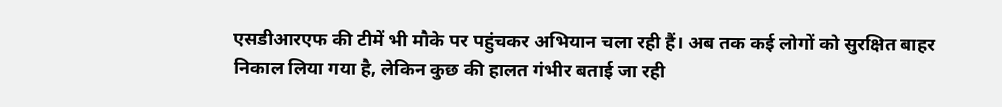एसडीआरएफ की टीमें भी मौके पर पहुंचकर अभियान चला रही हैं। अब तक कई लोगों को सुरक्षित बाहर निकाल लिया गया है, लेकिन कुछ की हालत गंभीर बताई जा रही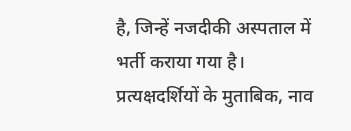है, जिन्हें नजदीकी अस्पताल में भर्ती कराया गया है।
प्रत्यक्षदर्शियों के मुताबिक, नाव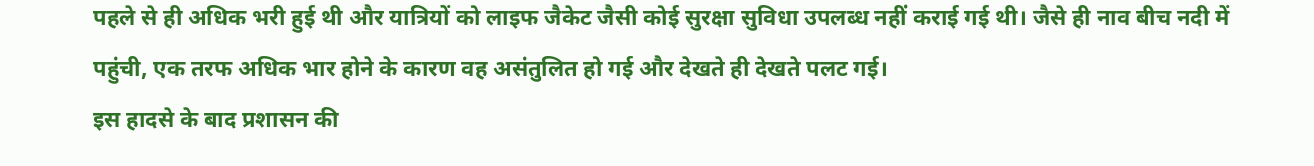पहले से ही अधिक भरी हुई थी और यात्रियों को लाइफ जैकेट जैसी कोई सुरक्षा सुविधा उपलब्ध नहीं कराई गई थी। जैसे ही नाव बीच नदी में पहुंची, एक तरफ अधिक भार होने के कारण वह असंतुलित हो गई और देखते ही देखते पलट गई।
इस हादसे के बाद प्रशासन की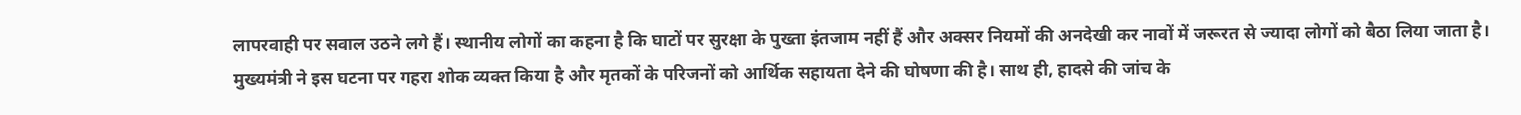लापरवाही पर सवाल उठने लगे हैं। स्थानीय लोगों का कहना है कि घाटों पर सुरक्षा के पुख्ता इंतजाम नहीं हैं और अक्सर नियमों की अनदेखी कर नावों में जरूरत से ज्यादा लोगों को बैठा लिया जाता है।
मुख्यमंत्री ने इस घटना पर गहरा शोक व्यक्त किया है और मृतकों के परिजनों को आर्थिक सहायता देने की घोषणा की है। साथ ही, हादसे की जांच के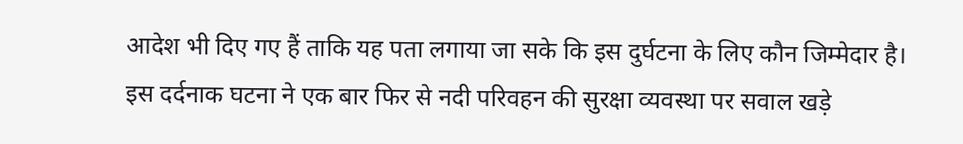आदेश भी दिए गए हैं ताकि यह पता लगाया जा सके कि इस दुर्घटना के लिए कौन जिम्मेदार है।
इस दर्दनाक घटना ने एक बार फिर से नदी परिवहन की सुरक्षा व्यवस्था पर सवाल खड़े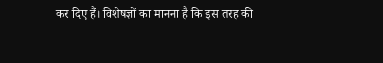कर दिए हैं। विशेषज्ञों का मानना है कि इस तरह की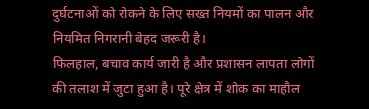दुर्घटनाओं को रोकने के लिए सख्त नियमों का पालन और नियमित निगरानी बेहद जरूरी है।
फिलहाल, बचाव कार्य जारी है और प्रशासन लापता लोगों की तलाश में जुटा हुआ है। पूरे क्षेत्र में शोक का माहौल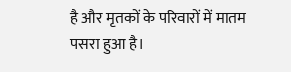है और मृतकों के परिवारों में मातम पसरा हुआ है।